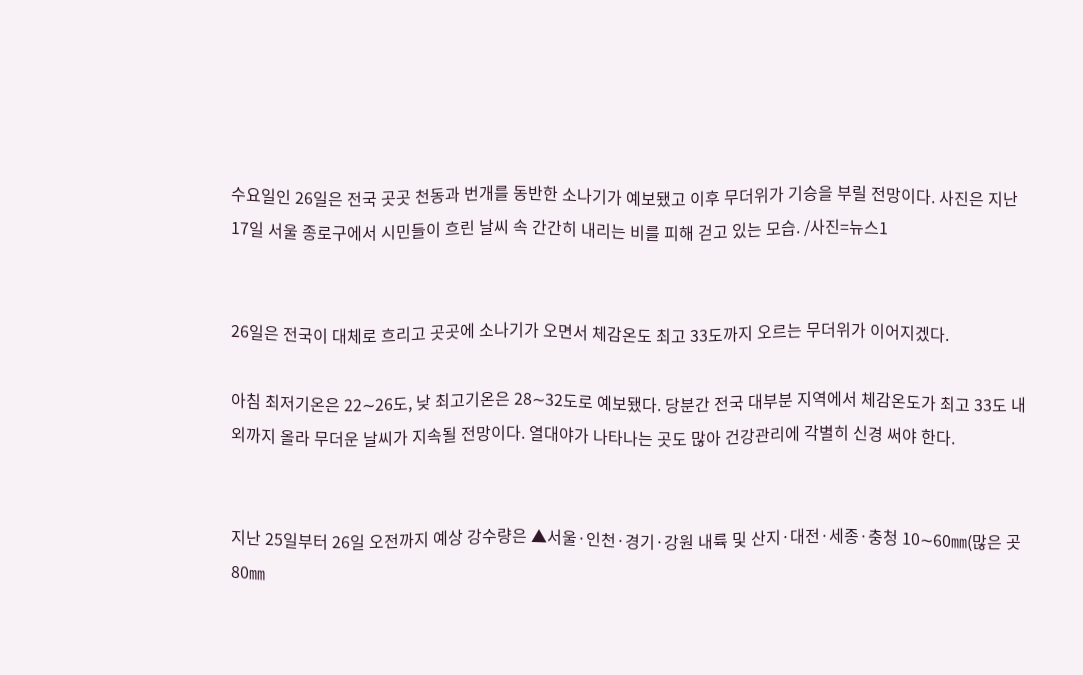수요일인 26일은 전국 곳곳 천동과 번개를 동반한 소나기가 예보됐고 이후 무더위가 기승을 부릴 전망이다. 사진은 지난 17일 서울 종로구에서 시민들이 흐린 날씨 속 간간히 내리는 비를 피해 걷고 있는 모습. /사진=뉴스1


26일은 전국이 대체로 흐리고 곳곳에 소나기가 오면서 체감온도 최고 33도까지 오르는 무더위가 이어지겠다.

아침 최저기온은 22∼26도, 낮 최고기온은 28∼32도로 예보됐다. 당분간 전국 대부분 지역에서 체감온도가 최고 33도 내외까지 올라 무더운 날씨가 지속될 전망이다. 열대야가 나타나는 곳도 많아 건강관리에 각별히 신경 써야 한다.


지난 25일부터 26일 오전까지 예상 강수량은 ▲서울·인천·경기·강원 내륙 및 산지·대전·세종·충청 10∼60㎜(많은 곳 80㎜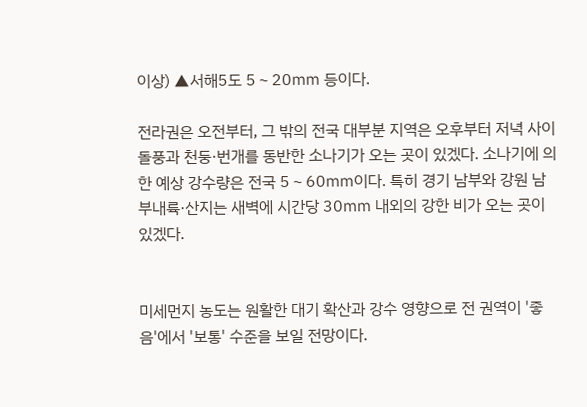이상) ▲서해5도 5∼20㎜ 등이다.

전라권은 오전부터, 그 밖의 전국 대부분 지역은 오후부터 저녁 사이 돌풍과 천둥·번개를 동반한 소나기가 오는 곳이 있겠다. 소나기에 의한 예상 강수량은 전국 5∼60㎜이다. 특히 경기 남부와 강원 남부내륙·산지는 새벽에 시간당 30㎜ 내외의 강한 비가 오는 곳이 있겠다.


미세먼지 농도는 원활한 대기 확산과 강수 영향으로 전 권역이 '좋음'에서 '보통' 수준을 보일 전망이다.